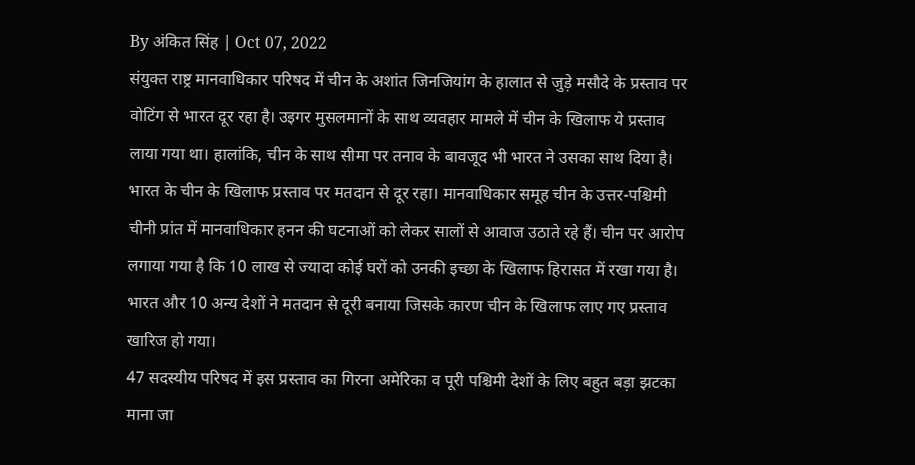By अंकित सिंह | Oct 07, 2022
संयुक्त राष्ट्र मानवाधिकार परिषद में चीन के अशांत जिनजियांग के हालात से जुड़े मसौदे के प्रस्ताव पर वोटिंग से भारत दूर रहा है। उइगर मुसलमानों के साथ व्यवहार मामले में चीन के खिलाफ ये प्रस्ताव लाया गया था। हालांकि, चीन के साथ सीमा पर तनाव के बावजूद भी भारत ने उसका साथ दिया है। भारत के चीन के खिलाफ प्रस्ताव पर मतदान से दूर रहा। मानवाधिकार समूह चीन के उत्तर-पश्चिमी चीनी प्रांत में मानवाधिकार हनन की घटनाओं को लेकर सालों से आवाज उठाते रहे हैं। चीन पर आरोप लगाया गया है कि 10 लाख से ज्यादा कोई घरों को उनकी इच्छा के खिलाफ हिरासत में रखा गया है। भारत और 10 अन्य देशों ने मतदान से दूरी बनाया जिसके कारण चीन के खिलाफ लाए गए प्रस्ताव खारिज हो गया।
47 सदस्यीय परिषद में इस प्रस्ताव का गिरना अमेरिका व पूरी पश्चिमी देशों के लिए बहुत बड़ा झटका माना जा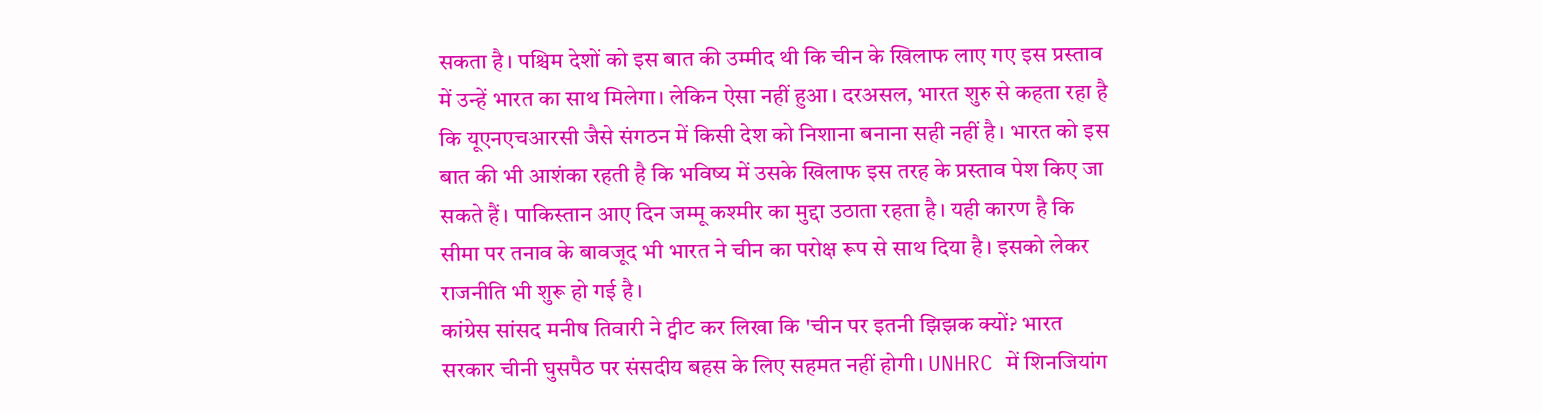सकता है। पश्चिम देशों को इस बात की उम्मीद थी कि चीन के खिलाफ लाए गए इस प्रस्ताव में उन्हें भारत का साथ मिलेगा। लेकिन ऐसा नहीं हुआ। दरअसल, भारत शुरु से कहता रहा है कि यूएनएचआरसी जैसे संगठन में किसी देश को निशाना बनाना सही नहीं है। भारत को इस बात की भी आशंका रहती है कि भविष्य में उसके खिलाफ इस तरह के प्रस्ताव पेश किए जा सकते हैं। पाकिस्तान आए दिन जम्मू कश्मीर का मुद्दा उठाता रहता है। यही कारण है कि सीमा पर तनाव के बावजूद भी भारत ने चीन का परोक्ष रूप से साथ दिया है। इसको लेकर राजनीति भी शुरू हो गई है।
कांग्रेस सांसद मनीष तिवारी ने ट्वीट कर लिखा कि 'चीन पर इतनी झिझक क्यों? भारत सरकार चीनी घुसपैठ पर संसदीय बहस के लिए सहमत नहीं होगी। UNHRC में शिनजियांग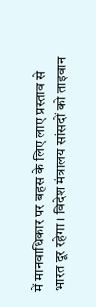में मानवाधिकार पर बहस के लिए लाए प्रस्ताव से भारत दूर रहेगा। विदेश मंत्रालय सांसदों को ताइवान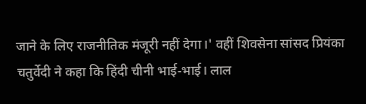जाने के लिए राजनीतिक मंजूरी नहीं देगा।' वहीं शिवसेना सांसद प्रियंका चतुर्वेदी ने कहा कि हिंदी चीनी भाई-भाई। लाल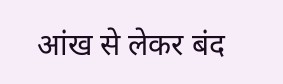आंख से लेकर बंद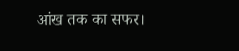आंख तक का सफर।